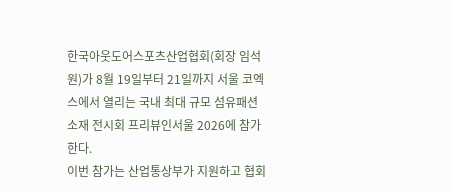한국아웃도어스포츠산업협회(회장 임석원)가 8월 19일부터 21일까지 서울 코엑스에서 열리는 국내 최대 규모 섬유패션 소재 전시회 프리뷰인서울 2026에 참가한다.
이번 참가는 산업통상부가 지원하고 협회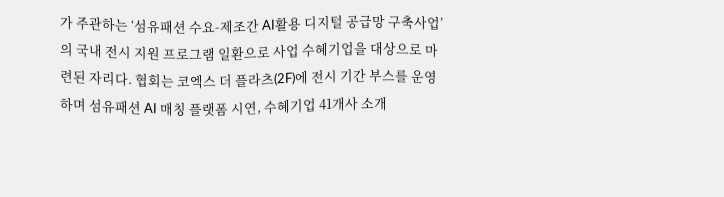가 주관하는 ‘섬유패션 수요-제조간 AI활용 디지털 공급망 구축사업’의 국내 전시 지원 프로그램 일환으로 사업 수혜기업을 대상으로 마련된 자리다. 협회는 코엑스 더 플라츠(2F)에 전시 기간 부스를 운영하며 섬유패션 AI 매칭 플랫폼 시연, 수혜기업 41개사 소개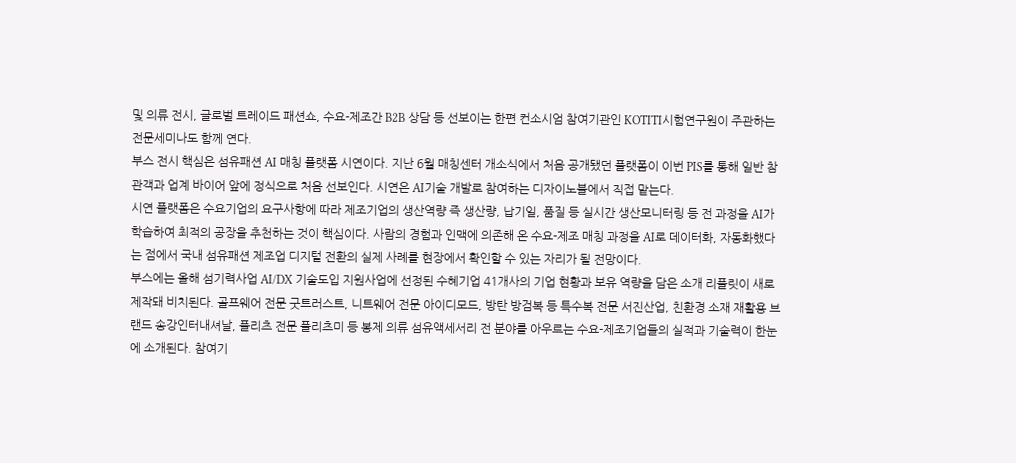및 의류 전시, 글로벌 트레이드 패션쇼, 수요-제조간 B2B 상담 등 선보이는 한편 컨소시엄 참여기관인 KOTITI시험연구원이 주관하는 전문세미나도 함께 연다.
부스 전시 핵심은 섬유패션 AI 매칭 플랫폼 시연이다. 지난 6월 매칭센터 개소식에서 처음 공개됐던 플랫폼이 이번 PIS를 통해 일반 참관객과 업계 바이어 앞에 정식으로 처음 선보인다. 시연은 AI기술 개발로 참여하는 디자이노블에서 직접 맡는다.
시연 플랫폼은 수요기업의 요구사항에 따라 제조기업의 생산역량 즉 생산량, 납기일, 품질 등 실시간 생산모니터링 등 전 과정을 AI가 학습하여 최적의 공장을 추천하는 것이 핵심이다. 사람의 경험과 인맥에 의존해 온 수요-제조 매칭 과정을 AI로 데이터화, 자동화했다는 점에서 국내 섬유패션 제조업 디지털 전환의 실제 사례를 현장에서 확인할 수 있는 자리가 될 전망이다.
부스에는 올해 섬기력사업 AI/DX 기술도입 지원사업에 선정된 수혜기업 41개사의 기업 현황과 보유 역량을 담은 소개 리플릿이 새로 제작돼 비치된다. 골프웨어 전문 굿트러스트, 니트웨어 전문 아이디모드, 방탄 방검복 등 특수복 전문 서진산업, 친환경 소재 재활용 브랜드 송강인터내셔날, 플리츠 전문 플리츠미 등 봉제 의류 섬유액세서리 전 분야를 아우르는 수요-제조기업들의 실적과 기술력이 한눈에 소개된다. 참여기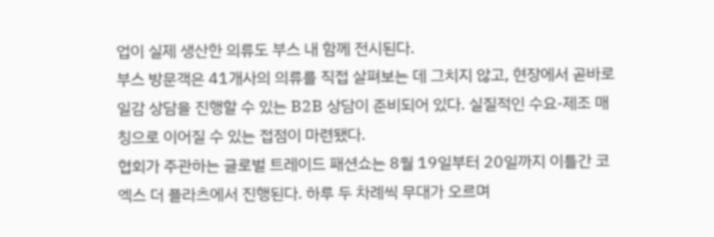업이 실제 생산한 의류도 부스 내 함께 전시된다.
부스 방문객은 41개사의 의류를 직접 살펴보는 데 그치지 않고, 현장에서 곧바로 일감 상담을 진행할 수 있는 B2B 상담이 준비되어 있다. 실질적인 수요-제조 매칭으로 이어질 수 있는 접점이 마련됐다.
협회가 주관하는 글로벌 트레이드 패션쇼는 8월 19일부터 20일까지 이틀간 코엑스 더 플라츠에서 진행된다. 하루 두 차례씩 무대가 오르며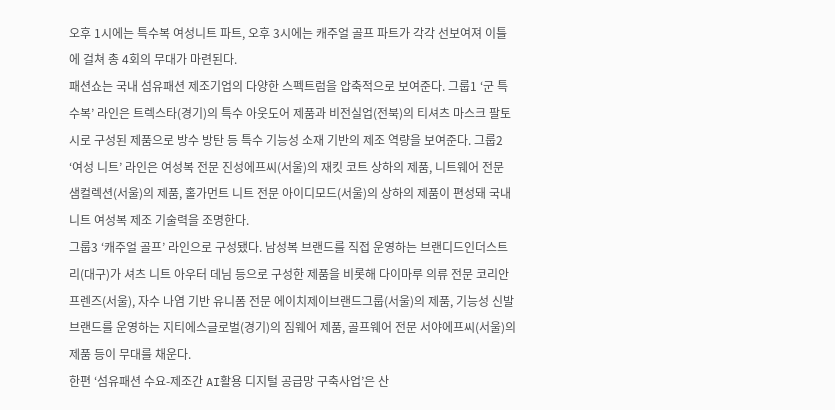오후 1시에는 특수복 여성니트 파트, 오후 3시에는 캐주얼 골프 파트가 각각 선보여져 이틀에 걸쳐 총 4회의 무대가 마련된다.
패션쇼는 국내 섬유패션 제조기업의 다양한 스펙트럼을 압축적으로 보여준다. 그룹1 ‘군 특수복’ 라인은 트렉스타(경기)의 특수 아웃도어 제품과 비전실업(전북)의 티셔츠 마스크 팔토시로 구성된 제품으로 방수 방탄 등 특수 기능성 소재 기반의 제조 역량을 보여준다. 그룹2 ‘여성 니트’ 라인은 여성복 전문 진성에프씨(서울)의 재킷 코트 상하의 제품, 니트웨어 전문 샘컬렉션(서울)의 제품, 홀가먼트 니트 전문 아이디모드(서울)의 상하의 제품이 편성돼 국내 니트 여성복 제조 기술력을 조명한다.
그룹3 ‘캐주얼 골프’ 라인으로 구성됐다. 남성복 브랜드를 직접 운영하는 브랜디드인더스트리(대구)가 셔츠 니트 아우터 데님 등으로 구성한 제품을 비롯해 다이마루 의류 전문 코리안프렌즈(서울), 자수 나염 기반 유니폼 전문 에이치제이브랜드그룹(서울)의 제품, 기능성 신발 브랜드를 운영하는 지티에스글로벌(경기)의 짐웨어 제품, 골프웨어 전문 서야에프씨(서울)의 제품 등이 무대를 채운다.
한편 ‘섬유패션 수요-제조간 AI활용 디지털 공급망 구축사업’은 산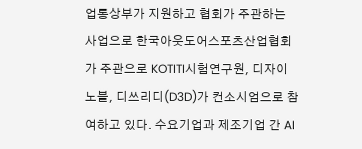업통상부가 지원하고 협회가 주관하는 사업으로 한국아웃도어스포츠산업협회가 주관으로 KOTITI시험연구원, 디자이노블, 디쓰리디(D3D)가 컨소시엄으로 참여하고 있다. 수요기업과 제조기업 간 AI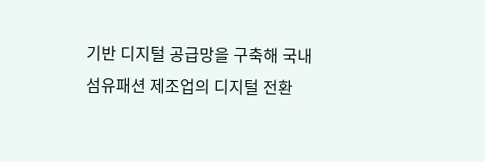기반 디지털 공급망을 구축해 국내 섬유패션 제조업의 디지털 전환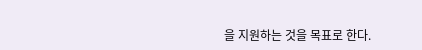을 지원하는 것을 목표로 한다.